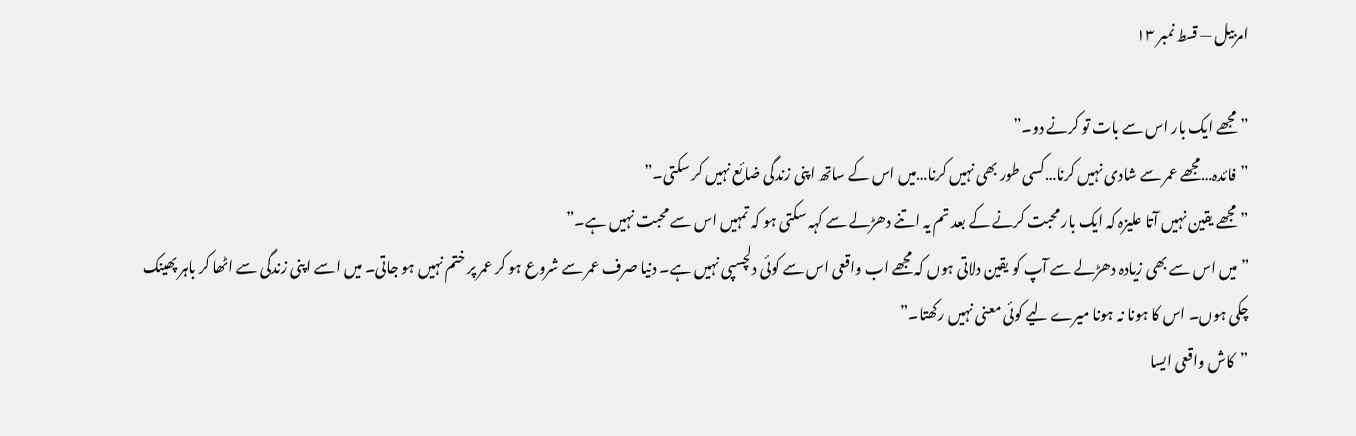امربیل — قسط نمبر ۱۳

”مجھے ایک بار اس سے بات تو کرنے دو۔”
”فائدہ…مجھے عمر سے شادی نہیں کرنا…کسی طور بھی نہیں کرنا…میں اس کے ساتھ اپنی زندگی ضائع نہیں کر سکتی۔”
”مجھے یقین نہیں آتا علیزہ کہ ایک بار محبت کرنے کے بعد تم یہ اتنے دھڑلے سے کہہ سکتی ہو کہ تمہیں اس سے محبت نہیں ہے۔”
”میں اس سے بھی زیادہ دھڑلے سے آپ کو یقین دلاتی ہوں کہ مجھے اب واقعی اس سے کوئی دلچسپی نہیں ہے۔ دنیا صرف عمر سے شروع ہو کر عمر پر ختم نہیں ہو جاتی۔ میں اسے اپنی زندگی سے اٹھا کر باہر پھینک چکی ہوں۔ اس کا ہونا نہ ہونا میرے لیے کوئی معنی نہیں رکھتا۔”
”کاش واقعی ایسا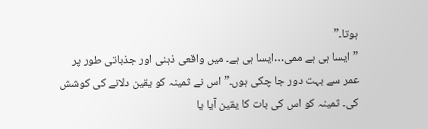ہوتا۔”
”ایسا ہی ہے ممی…ایسا ہی ہے۔ میں واقعی ذہنی اور جذباتی طور پر عمر سے بہت دور جا چکی ہوں۔” اس نے ثمینہ کو یقین دلانے کی کوشش کی۔ ثمینہ کو اس کی بات کا یقین آیا یا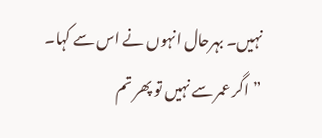نہیں۔ بہرحال انہوں نے اس سے کہا۔
”اگر عمر سے نہیں تو پھر تم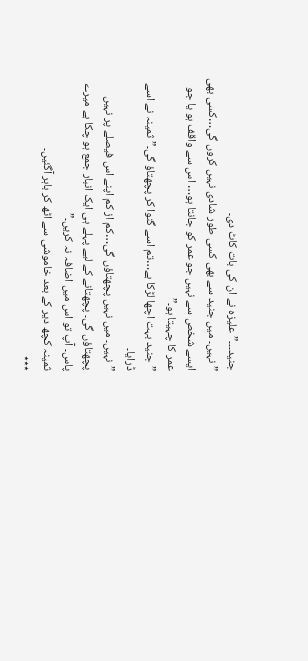جنید۔۔۔” علیزہ نے ان کی بات کاٹ دی۔
”نہیں۔ میں جنید سے بھی کسی طور شادی نہیں کروں گی…کسی بھی ایسے شخص سے نہیں جو عمر کو جانتا ہو… اس سے واقف ہو یا جو عمر کا چہیتا ہو۔”
”جنید بہت اچھا لڑکا ہے…تم اسے گنوا کر پچھتاؤ گی۔” ثمینہ نے اسے ڈرایا۔
”نہیں۔ میں نہیں پچھتاؤں گی…کم از کم اپنے اس فیصلے پر نہیں پچھتاؤں گی۔ پچھتانے کے لیے پہلے ہی ایک انبار جمع ہو چکا ہے میرے پاس۔ آپ تو اس میں اضافہ نہ کریں۔”
ثمینہ کچھ دیر کے بعد خاموشی سے اٹھ کر باہر آگئیں۔
٭٭٭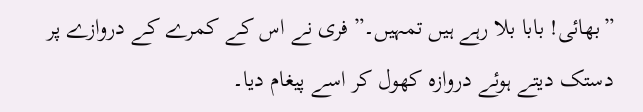”بھائی! بابا بلا رہے ہیں تمہیں۔” فری نے اس کے کمرے کے دروازے پر دستک دیتے ہوئے دروازہ کھول کر اسے پیغام دیا۔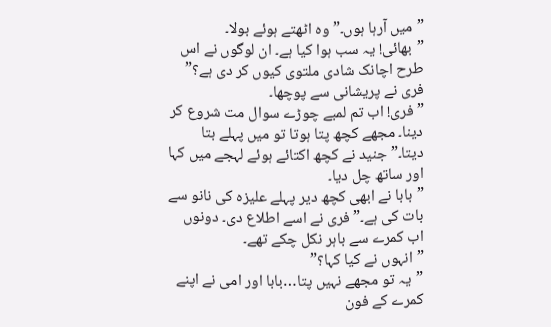”میں آرہا ہوں۔” وہ اٹھتے ہوئے بولا۔
”بھائی! یہ سب ہوا کیا ہے۔ ان لوگوں نے اس طرح اچانک شادی ملتوی کیوں کر دی ہے؟” فری نے پریشانی سے پوچھا۔
”فری! اب تم لمبے چوڑے سوال مت شروع کر دینا۔ مجھے کچھ پتا ہوتا تو میں پہلے بتا دیتا۔” جنید نے کچھ اکتائے ہوئے لہجے میں کہا اور ساتھ چل دیا۔
”بابا نے ابھی کچھ دیر پہلے علیزہ کی نانو سے بات کی ہے۔” فری نے اسے اطلاع دی۔ دونوں اب کمرے سے باہر نکل چکے تھے۔
”انہوں نے کیا کہا؟”
”یہ تو مجھے نہیں پتا…بابا اور امی نے اپنے کمرے کے فون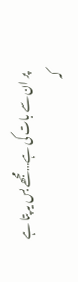پر ان سے بات کی ہے…مجھے بس یہ پتا ہے کہ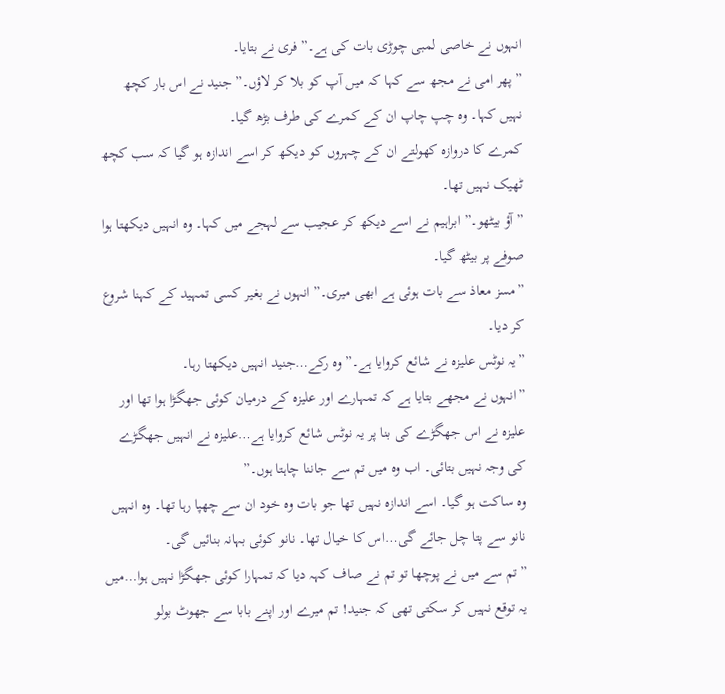انہوں نے خاصی لمبی چوڑی بات کی ہے۔” فری نے بتایا۔
”پھر امی نے مجھ سے کہا کہ میں آپ کو بلا کر لاؤں۔” جنید نے اس بار کچھ نہیں کہا۔ وہ چپ چاپ ان کے کمرے کی طرف بڑھ گیا۔
کمرے کا دروازہ کھولتے ان کے چہروں کو دیکھ کر اسے اندازہ ہو گیا کہ سب کچھ ٹھیک نہیں تھا۔
”آؤ بیٹھو۔” ابراہیم نے اسے دیکھ کر عجیب سے لہجے میں کہا۔ وہ انہیں دیکھتا ہوا صوفے پر بیٹھ گیا۔
”مسز معاذ سے بات ہوئی ہے ابھی میری۔” انہوں نے بغیر کسی تمہید کے کہنا شروع کر دیا۔
”یہ نوٹس علیزہ نے شائع کروایا ہے۔” وہ رکے…جنید انہیں دیکھتا رہا۔
”انہوں نے مجھے بتایا ہے کہ تمہارے اور علیزہ کے درمیان کوئی جھگڑا ہوا تھا اور علیزہ نے اس جھگڑے کی بنا پر یہ نوٹس شائع کروایا ہے…علیزہ نے انہیں جھگڑے کی وجہ نہیں بتائی۔ اب وہ میں تم سے جاننا چاہتا ہوں۔”
وہ ساکت ہو گیا۔ اسے اندازہ نہیں تھا جو بات وہ خود ان سے چھپا رہا تھا۔ وہ انہیں نانو سے پتا چل جائے گی…اس کا خیال تھا۔ نانو کوئی بہانہ بنائیں گی۔
”تم سے میں نے پوچھا تو تم نے صاف کہہ دیا کہ تمہارا کوئی جھگڑا نہیں ہوا…میں یہ توقع نہیں کر سکتی تھی کہ جنید! تم میرے اور اپنے بابا سے جھوٹ بولو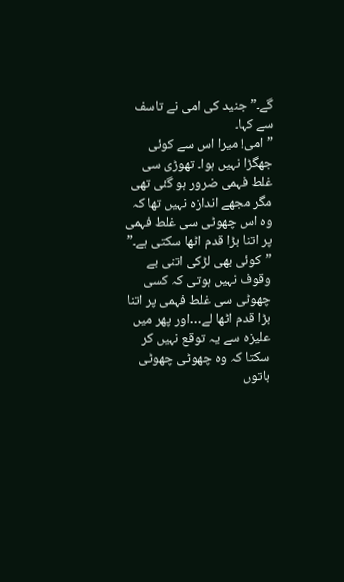گے۔” جنید کی امی نے تاسف سے کہا۔
”امی! میرا اس سے کوئی جھگڑا نہیں ہوا۔ تھوڑی سی غلط فہمی ضرور ہو گئی تھی مگر مجھے اندازہ نہیں تھا کہ وہ اس چھوٹی سی غلط فہمی پر اتنا بڑا قدم اٹھا سکتی ہے۔”
”کوئی بھی لڑکی اتنی بے وقوف نہیں ہوتی کہ کسی چھوٹی سی غلط فہمی پر اتنا بڑا قدم اٹھا لے…اور پھر میں علیزہ سے یہ توقع نہیں کر سکتا کہ وہ چھوٹی چھوٹی باتوں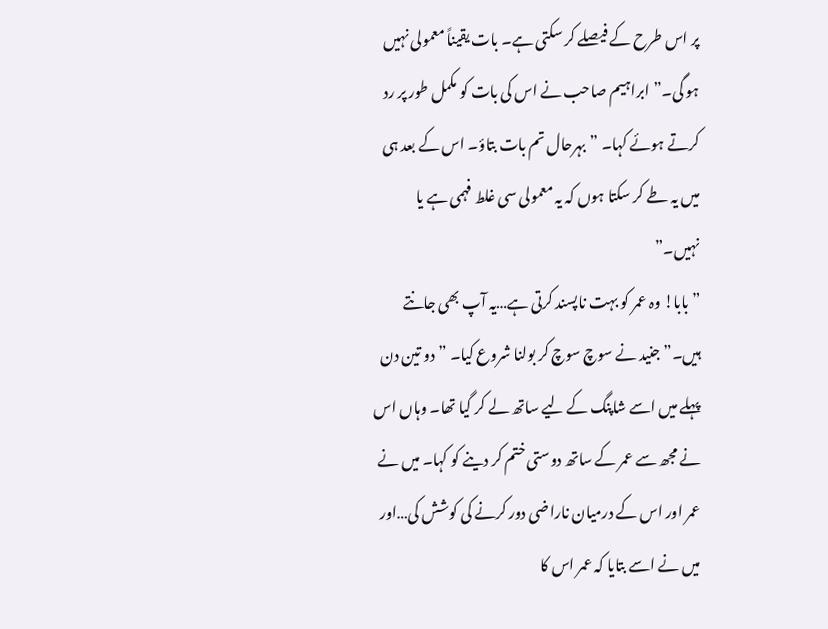پر اس طرح کے فیصلے کر سکتی ہے۔ بات یقیناً معمولی نہیں ہو گی۔” ابراہیم صاحب نے اس کی بات کو مکمل طور پر رد کرتے ہوئے کہا۔ ”بہرحال تم بات بتاؤ۔ اس کے بعد ہی میں یہ طے کر سکتا ہوں کہ یہ معمولی سی غلط فہمی ہے یا نہیں۔”
”بابا! وہ عمر کو بہت ناپسند کرتی ہے…یہ آپ بھی جانتے ہیں۔” جنید نے سوچ سوچ کر بولنا شروع کیا۔ ”دو تین دن پہلے میں اسے شاپنگ کے لیے ساتھ لے کر گیا تھا۔ وہاں اس نے مجھ سے عمر کے ساتھ دوستی ختم کر دینے کو کہا۔ میں نے عمر اور اس کے درمیان ناراضی دور کرنے کی کوشش کی…اور میں نے اسے بتایا کہ عمر اس کا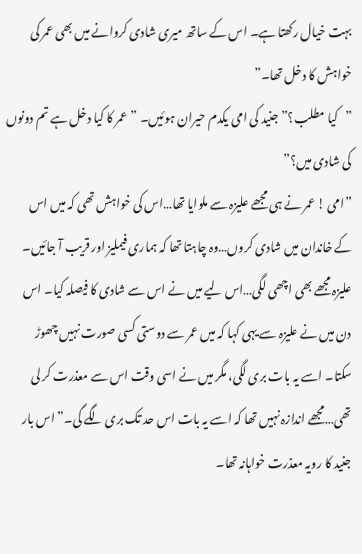بہت خیال رکھتا ہے۔ اس کے ساتھ میری شادی کروانے میں بھی عمر کی خواہش کا دخل تھا۔”
”کیا مطلب؟” جنید کی امی یکدم حیران ہوئیں۔ ”عمر کا کیا دخل ہے تم دونوں کی شادی میں؟”
”امی ! عمر نے ہی مجھے علیزہ سے ملوایا تھا…اس کی خواہش تھی کہ میں اس کے خاندان میں شادی کروں…وہ چاہتا تھا کہ ہماری فیملیز اور قریب آ جائیں۔ علیزہ مجھے بھی اچھی لگی…اس لیے میں نے اس سے شادی کا فیصلہ کیا۔ اس دن میں نے علیزہ سے یہی کہا کہ میں عمر سے دوستی کسی صورت نہیں چھوڑ سکتا۔ اسے یہ بات بری لگی، مگر میں نے اسی وقت اس سے معذرت کر لی تھی…مجھے اندازہ نہیں تھا کہ اسے یہ بات اس حد تک بری لگے گی۔” اس بار جنید کا رویہ معذرت خواہانہ تھا۔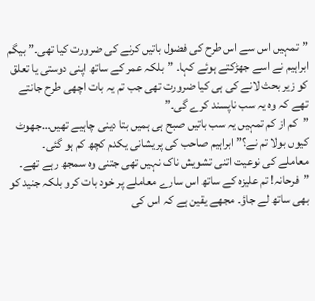”تمہیں اس سے اس طرح کی فضول باتیں کرنے کی ضرورت کیا تھی۔” بیگم ابراہیم نے اسے جھڑکتے ہوئے کہا۔ ”بلکہ عمر کے ساتھ اپنی دوستی یا تعلق کو زیر بحث لانے کی ہی کیا ضرورت تھی جب تم یہ بات اچھی طرح جانتے تھے کہ وہ یہ سب ناپسند کرے گی۔”
”کم از کم تمہیں یہ سب باتیں صبح ہی ہمیں بتا دینی چاہیے تھیں…جھوٹ کیوں بولا تم نے؟” ابراہیم صاحب کی پریشانی یکدم کچھ کم ہو گئی۔
معاملے کی نوعیت اتنی تشویش ناک نہیں تھی جتنی وہ سمجھ رہے تھے۔
”فرحانہ! تم علیزہ کے ساتھ اس سارے معاملے پر خود بات کرو بلکہ جنید کو بھی ساتھ لے جاؤ۔ مجھے یقین ہے کہ اس کی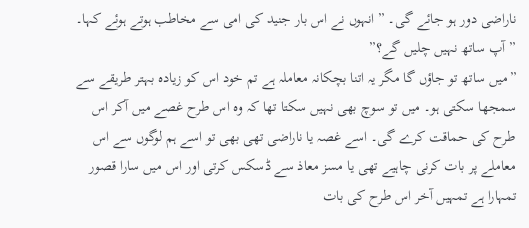ناراضی دور ہو جائے گی۔ ” انہوں نے اس بار جنید کی امی سے مخاطب ہوتے ہوئے کہا۔
”آپ ساتھ نہیں چلیں گے؟”
”میں ساتھ تو جاؤں گا مگر یہ اتنا بچکانہ معاملہ ہے تم خود اس کو زیادہ بہتر طریقے سے سمجھا سکتی ہو۔ میں تو سوچ بھی نہیں سکتا تھا کہ وہ اس طرح غصے میں آکر اس طرح کی حماقت کرے گی۔ اسے غصہ یا ناراضی تھی بھی تو اسے ہم لوگوں سے اس معاملے پر بات کرنی چاہیے تھی یا مسز معاذ سے ڈسکس کرتی اور اس میں سارا قصور تمہارا ہے تمہیں آخر اس طرح کی بات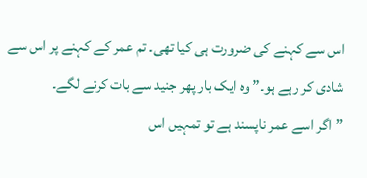اس سے کہنے کی ضرورت ہی کیا تھی۔ تم عمر کے کہنے پر اس سے شادی کر رہے ہو۔” وہ ایک بار پھر جنید سے بات کرنے لگے۔
”اگر اسے عمر ناپسند ہے تو تمہیں اس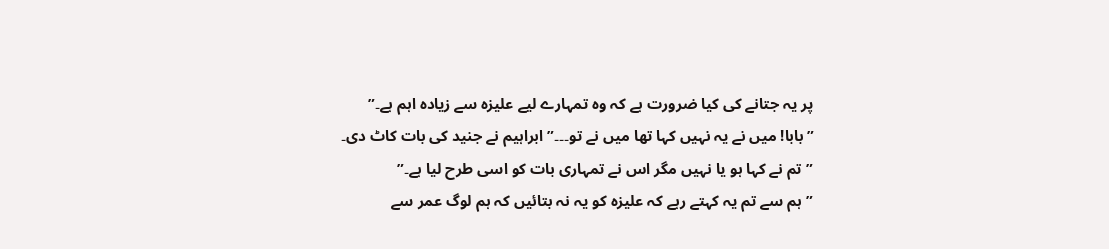پر یہ جتانے کی کیا ضرورت ہے کہ وہ تمہارے لیے علیزہ سے زیادہ اہم ہے۔”
”بابا! میں نے یہ نہیں کہا تھا میں نے تو۔۔۔” ابراہیم نے جنید کی بات کاٹ دی۔
”تم نے کہا ہو یا نہیں مگر اس نے تمہاری بات کو اسی طرح لیا ہے۔”
”ہم سے تم یہ کہتے رہے کہ علیزہ کو یہ نہ بتائیں کہ ہم لوگ عمر سے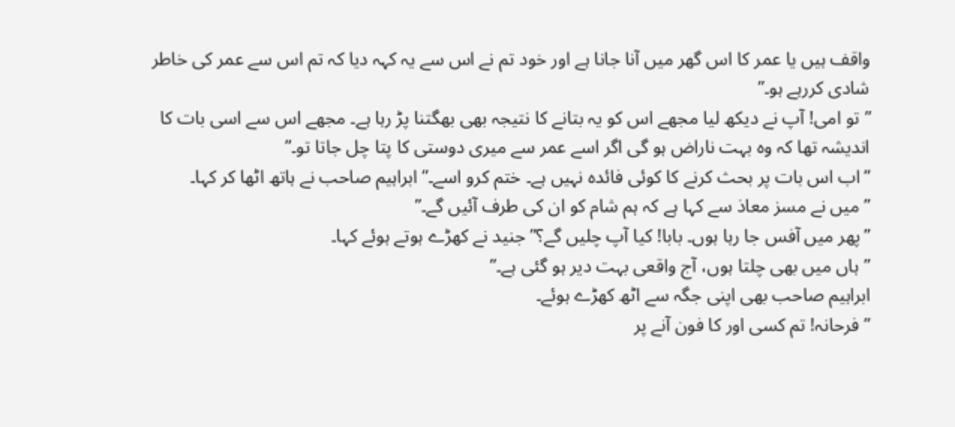واقف ہیں یا عمر کا اس گھر میں آنا جانا ہے اور خود تم نے اس سے یہ کہہ دیا کہ تم اس سے عمر کی خاطر شادی کررہے ہو۔”
”تو امی! آپ نے دیکھ لیا مجھے اس کو یہ بتانے کا نتیجہ بھی بھگتنا پڑ رہا ہے۔ مجھے اس سے اسی بات کا اندیشہ تھا کہ وہ بہت ناراض ہو گی اگر اسے عمر سے میری دوستی کا پتا چل جاتا تو۔”
”اب اس بات پر بحث کرنے کا کوئی فائدہ نہیں ہے۔ ختم کرو اسے۔” ابراہیم صاحب نے ہاتھ اٹھا کر کہا۔ ”میں نے مسز معاذ سے کہا ہے کہ ہم شام کو ان کی طرف آئیں گے۔”
”پھر میں آفس جا رہا ہوں۔ بابا! کیا آپ چلیں گے؟” جنید نے کھڑے ہوتے ہوئے کہا۔
”ہاں میں بھی چلتا ہوں، آج واقعی بہت دیر ہو گئی ہے۔”
ابراہیم صاحب بھی اپنی جگہ سے اٹھ کھڑے ہوئے۔
”فرحانہ! تم کسی اور کا فون آنے پر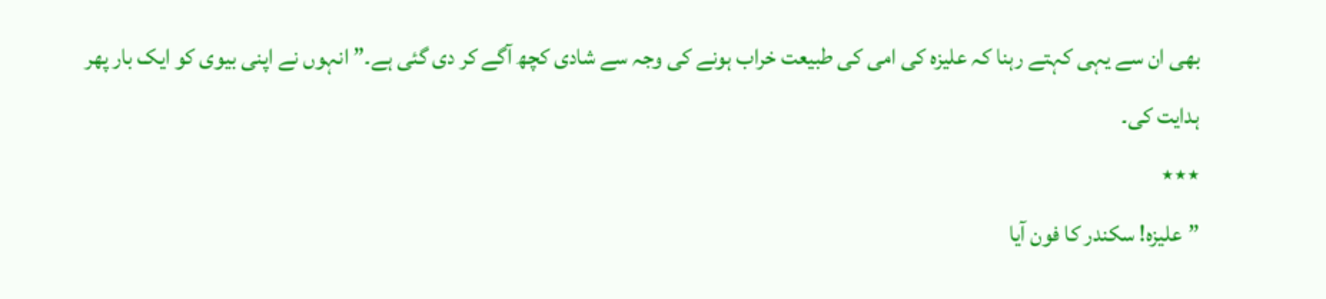بھی ان سے یہی کہتے رہنا کہ علیزہ کی امی کی طبیعت خراب ہونے کی وجہ سے شادی کچھ آگے کر دی گئی ہے۔” انہوں نے اپنی بیوی کو ایک بار پھر ہدایت کی۔
٭٭٭
”علیزہ! سکندر کا فون آیا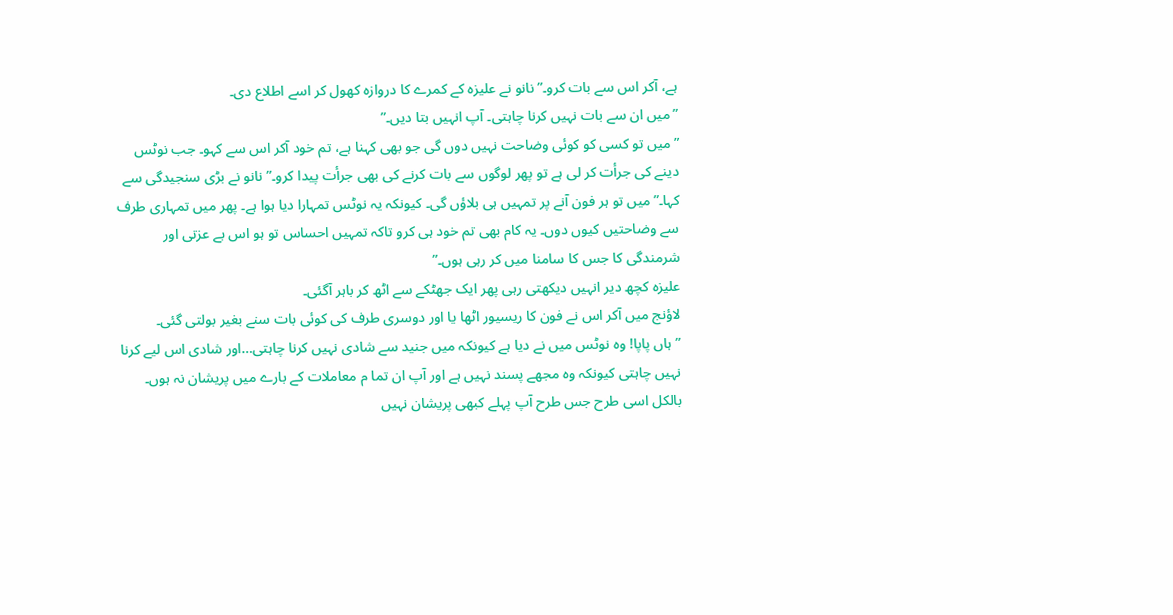ہے، آکر اس سے بات کرو۔” نانو نے علیزہ کے کمرے کا دروازہ کھول کر اسے اطلاع دی۔
”میں ان سے بات نہیں کرنا چاہتی۔ آپ انہیں بتا دیں۔”
”میں تو کسی کو کوئی وضاحت نہیں دوں گی جو بھی کہنا ہے، تم خود آکر اس سے کہو۔ جب نوٹس دینے کی جرأت کر لی ہے تو پھر لوگوں سے بات کرنے کی بھی جرأت پیدا کرو۔” نانو نے بڑی سنجیدگی سے کہا۔”میں تو ہر فون آنے پر تمہیں ہی بلاؤں گی۔ کیونکہ یہ نوٹس تمہارا دیا ہوا ہے۔ پھر میں تمہاری طرف سے وضاحتیں کیوں دوں۔ یہ کام بھی تم خود ہی کرو تاکہ تمہیں احساس تو ہو اس بے عزتی اور شرمندگی کا جس کا سامنا میں کر رہی ہوں۔”
علیزہ کچھ دیر انہیں دیکھتی رہی پھر ایک جھٹکے سے اٹھ کر باہر آگئی۔
لاؤنج میں آکر اس نے فون کا ریسیور اٹھا یا اور دوسری طرف کی کوئی بات سنے بغیر بولتی گئی۔
”ہاں پاپا! وہ نوٹس میں نے دیا ہے کیونکہ میں جنید سے شادی نہیں کرنا چاہتی…اور شادی اس لیے کرنا نہیں چاہتی کیونکہ وہ مجھے پسند نہیں ہے اور آپ ان تما م معاملات کے بارے میں پریشان نہ ہوں۔ بالکل اسی طرح جس طرح آپ پہلے کبھی پریشان نہیں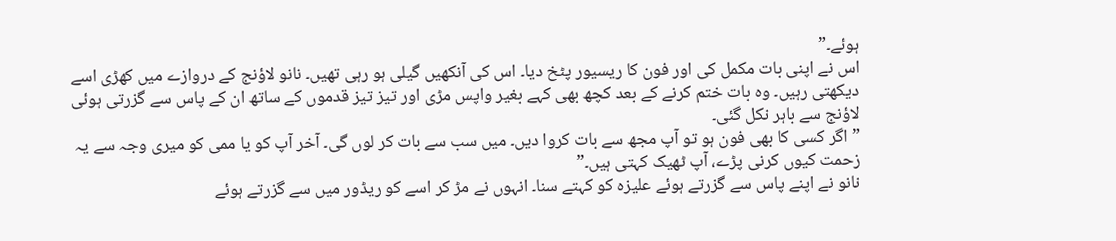ہوئے۔”
اس نے اپنی بات مکمل کی اور فون کا ریسیور پٹخ دیا۔ اس کی آنکھیں گیلی ہو رہی تھیں۔ نانو لاؤنج کے دروازے میں کھڑی اسے دیکھتی رہیں۔ وہ بات ختم کرنے کے بعد کچھ بھی کہے بغیر واپس مڑی اور تیز تیز قدموں کے ساتھ ان کے پاس سے گزرتی ہوئی لاؤنج سے باہر نکل گئی۔
”اگر کسی کا بھی فون ہو تو آپ مجھ سے بات کروا دیں۔ میں سب سے بات کر لوں گی۔ آخر آپ کو یا ممی کو میری وجہ سے یہ زحمت کیوں کرنی پڑے، آپ ٹھیک کہتی ہیں۔”
نانو نے اپنے پاس سے گزرتے ہوئے علیزہ کو کہتے سنا۔ انہوں نے مڑ کر اسے کو ریڈور میں سے گزرتے ہوئے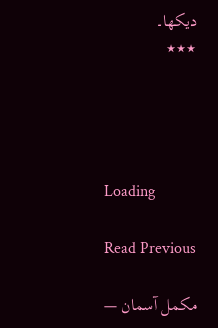دیکھا۔
٭٭٭




Loading

Read Previous

مکمل آسمان —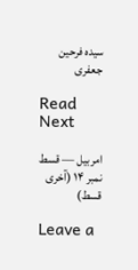سیدہ فرحین جعفری

Read Next

امربیل — قسط نمبر ۱۴ (آخری قسط)

Leave a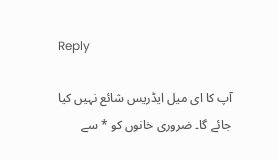Reply

آپ کا ای میل ایڈریس شائع نہیں کیا جائے گا۔ ضروری خانوں کو * سے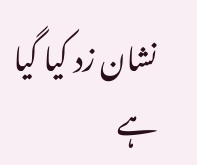نشان زد کیا گیا ہے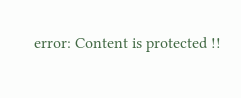error: Content is protected !!